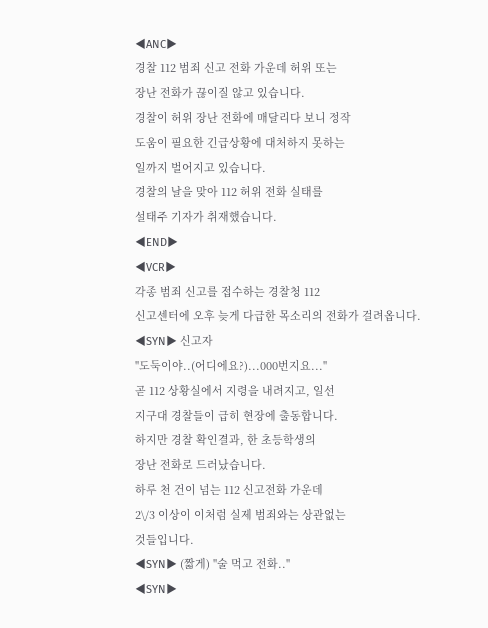◀ANC▶
경찰 112 범죄 신고 전화 가운데 허위 또는
장난 전화가 끊이질 않고 있습니다.
경찰이 허위 장난 전화에 매달리다 보니 정작
도움이 필요한 긴급상황에 대처하지 못하는
일까지 벌어지고 있습니다.
경찰의 날을 맞아 112 허위 전화 실태를
설태주 기자가 취재했습니다.
◀END▶
◀VCR▶
각종 범죄 신고를 접수하는 경찰청 112
신고센터에 오후 늦게 다급한 목소리의 전화가 걸려옵니다.
◀SYN▶ 신고자
"도둑이야..(어디에요?)...000번지요..."
곧 112 상황실에서 지령을 내려지고, 일선
지구대 경찰들이 급히 현장에 출동합니다.
하지만 경찰 확인결과, 한 초등학생의
장난 전화로 드러났습니다.
하루 천 건이 넘는 112 신고전화 가운데
2\/3 이상이 이처럼 실제 범죄와는 상관없는
것들입니다.
◀SYN▶ (짧게) "술 먹고 전화.."
◀SYN▶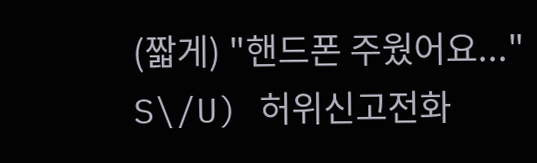(짧게) "핸드폰 주웠어요..."
S\/U) 허위신고전화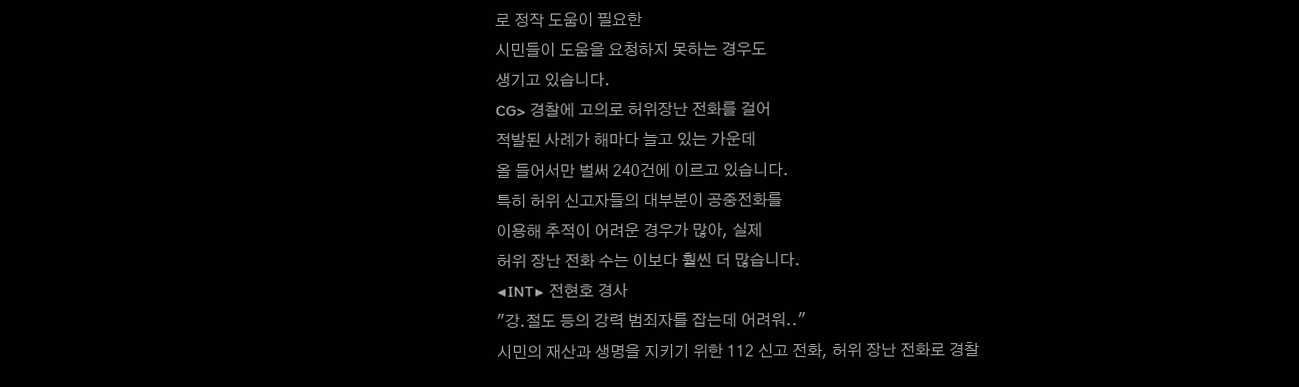로 정작 도움이 필요한
시민들이 도움을 요청하지 못하는 경우도
생기고 있습니다.
CG> 경찰에 고의로 허위장난 전화를 걸어
적발된 사례가 해마다 늘고 있는 가운데
올 들어서만 벌써 240건에 이르고 있습니다.
특히 허위 신고자들의 대부분이 공중전화를
이용해 추적이 어려운 경우가 많아, 실제
허위 장난 전화 수는 이보다 훨씬 더 많습니다.
◀INT▶ 전현호 경사
"강.절도 등의 강력 범죄자를 잡는데 어려워.."
시민의 재산과 생명을 지키기 위한 112 신고 전화, 허위 장난 전화로 경찰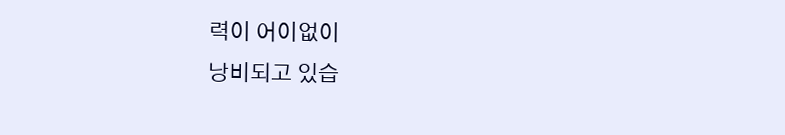력이 어이없이
낭비되고 있습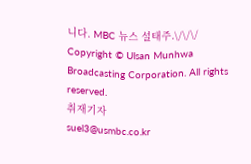니다. MBC 뉴스 설태주.\/\/\/
Copyright © Ulsan Munhwa Broadcasting Corporation. All rights reserved.
취재기자
suel3@usmbc.co.kr